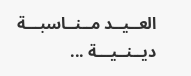العــيــد مــنــاسبـــة ديــنــيـــة ...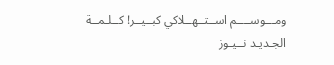ومـــوســــم اســتــهــلاكي كبــيــر! كــلـمــة الجـديـد نــيـوز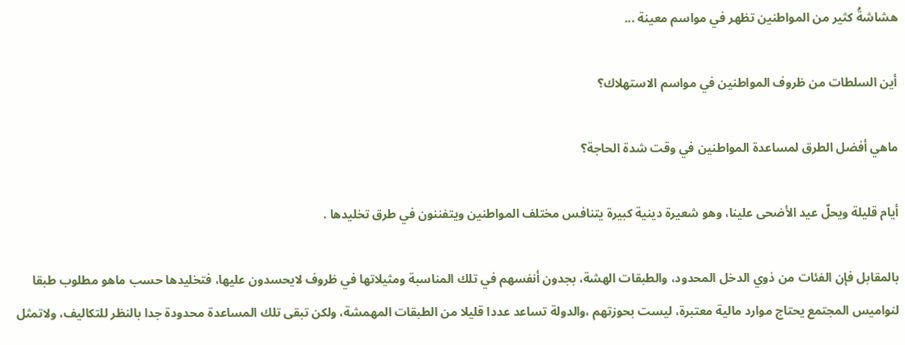هشاشةُ كثير من المواطنين تظهر في مواسم معينة ...

أين السلطات من ظروف المواطنين في مواسم الاستهلاك؟

ماهي أفضل الطرق لمساعدة المواطنين في وقت شدة الحاجة؟

أيام قليلة ويحلّ عيد الأضحى علينا، وهو شعيرة دينية كبيرة يتنافس مختلف المواطنين ويتفننون في طرق تخليدها .

بالمقابل فإن الفئات من ذوي الدخل المحدود، والطبقات الهشة، بجدون أنفسهم في تلك المناسبة ومثيلاتها في ظروف لايحسدون عليها، فتخليدها حسب ماهو مطلوب طبقا لنواميس المجتمع يحتاج موارد مالية معتبرة، ليست بحوزتهم ،والدولة تساعد عددا قليلا من الطبقات المهمشة، ولكن تبقى تلك المساعدة محدودة جدا بالنظر للتكاليف، ولاتمثل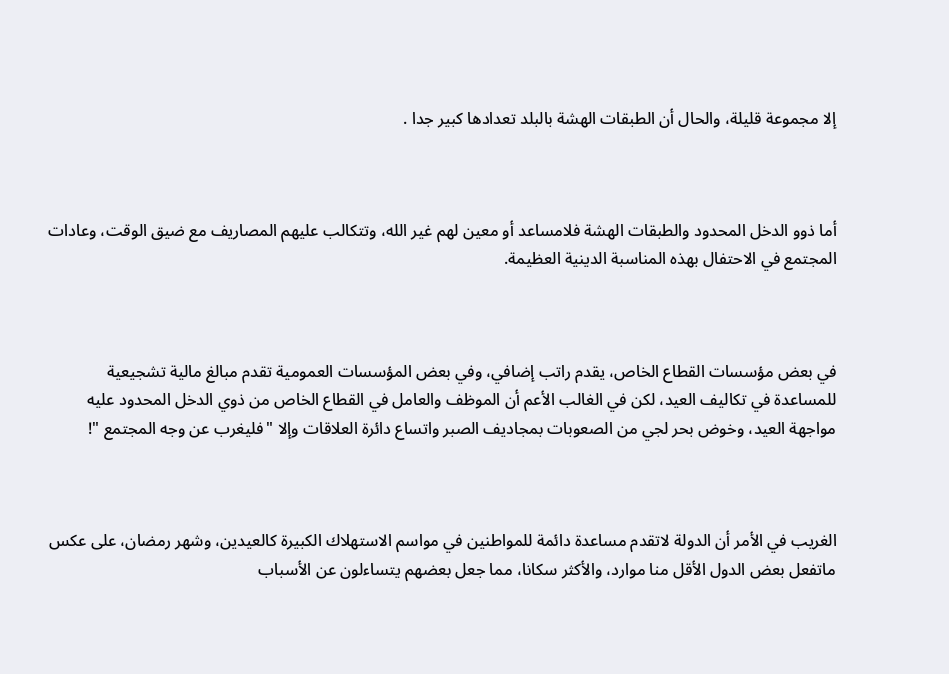إلا مجموعة قليلة، والحال أن الطبقات الهشة بالبلد تعدادها كبير جدا .



أما ذوو الدخل المحدود والطبقات الهشة فلامساعد أو معين لهم غير الله، وتتكالب عليهم المصاريف مع ضيق الوقت، وعادات المجتمع في الاحتفال بهذه المناسبة الدينية العظيمة.



في بعض مؤسسات القطاع الخاص، يقدم راتب إضافي، وفي بعض المؤسسات العمومية تقدم مبالغ مالية تشجيعية للمساعدة في تكاليف العيد، لكن في الغالب الأعم أن الموظف والعامل في القطاع الخاص من ذوي الدخل المحدود عليه مواجهة العيد، وخوض بحر لجي من الصعوبات بمجاديف الصبر واتساع دائرة العلاقات وإلا "فليغرب عن وجه المجتمع "!



الغريب في الأمر أن الدولة لاتقدم مساعدة دائمة للمواطنين في مواسم الاستهلاك الكبيرة كالعيدين، وشهر رمضان، على عكس ماتفعل بعض الدول الأقل منا موارد، والأكثر سكانا، مما جعل بعضهم يتساءلون عن الأسباب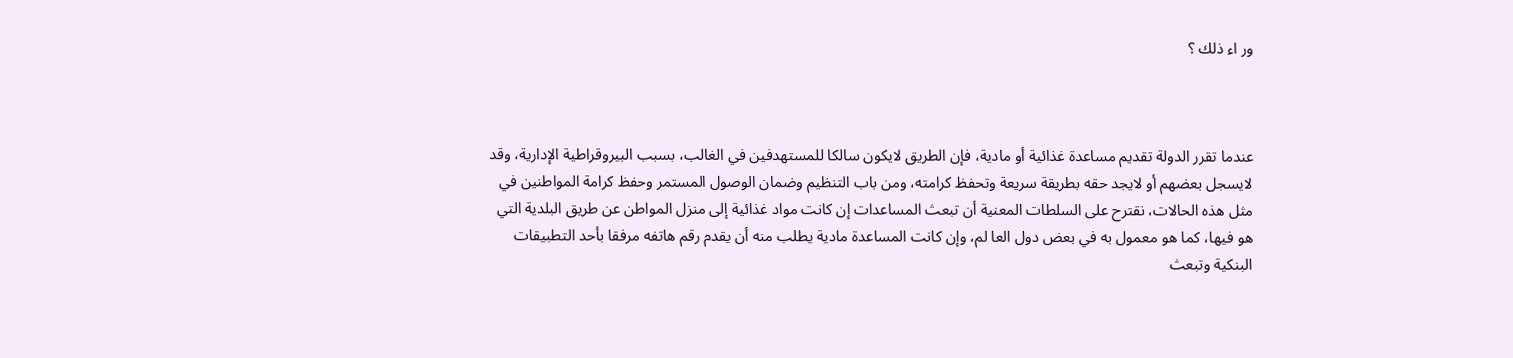ور اء ذلك ؟



عندما تقرر الدولة تقديم مساعدة غذائية أو مادية، فإن الطريق لايكون سالكا للمستهدفين في الغالب، بسبب البيروقراطية الإدارية، وقد لايسجل بعضهم أو لايجد حقه بطريقة سريعة وتحفظ كرامته، ومن باب التنظيم وضمان الوصول المستمر وحفظ كرامة المواطنين في مثل هذه الحالات، نقترح على السلطات المعنية أن تبعث المساعدات إن كانت مواد غذائية إلى منزل المواطن عن طريق البلدية التي هو فيها، كما هو معمول به في بعض دول العا لم، وإن كانت المساعدة مادية يطلب منه أن يقدم رقم هاتفه مرفقا بأحد التطبيقات البنكية وتبعث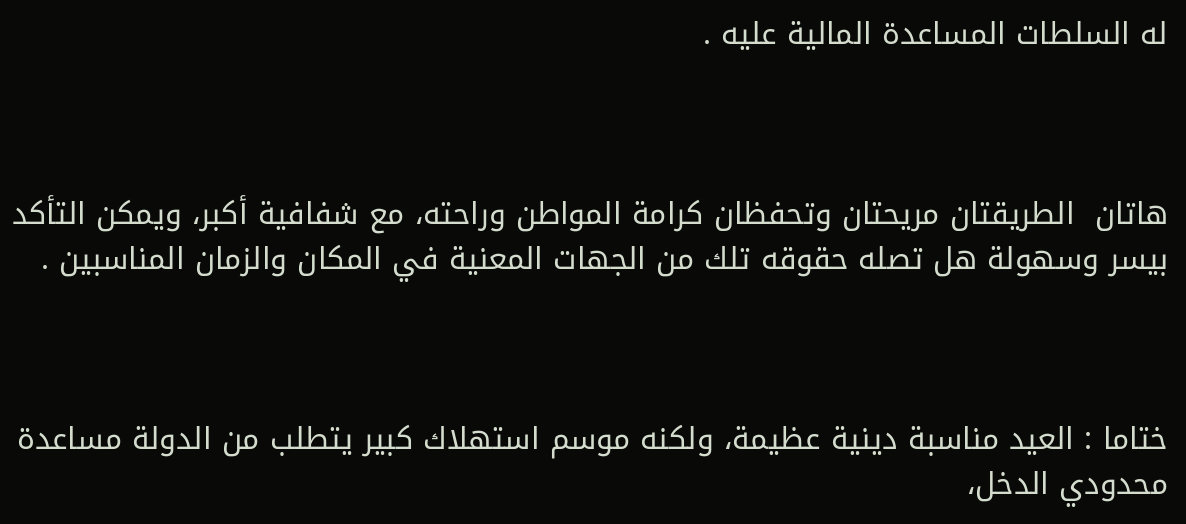له السلطات المساعدة المالية عليه .



هاتان  الطريقتان مريحتان وتحفظان كرامة المواطن وراحته، مع شفافية أكبر، ويمكن التأكد بيسر وسهولة هل تصله حقوقه تلك من الجهات المعنية في المكان والزمان المناسبين .



ختاما : العيد مناسبة دينية عظيمة، ولكنه موسم استهلاك كبير يتطلب من الدولة مساعدة محدودي الدخل،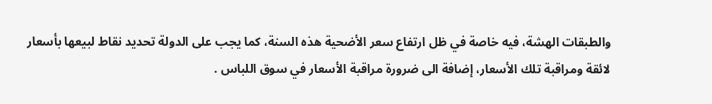والطبقات الهشة، فيه خاصة في ظل ارتفاع سعر الأضحية هذه السنة، كما يجب على الدولة تحديد نقاط لبيعها بأسعار لائقة ومراقبة تلك الأسعار، إضافة الى ضرورة مراقبة الأسعار في سوق اللباس .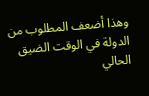وهذا أضعف المطلوب من الدولة في الوقت الضيق الحالي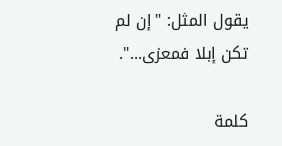يقول المثل: "إن لم تكن إبلا فمعزى...".

كلمة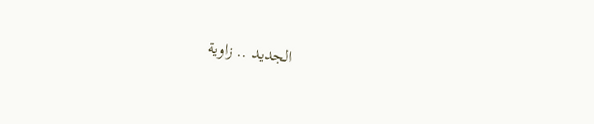الجديد .. زاوية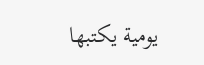يومية يكتبها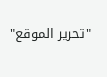"تحرير الموقع"